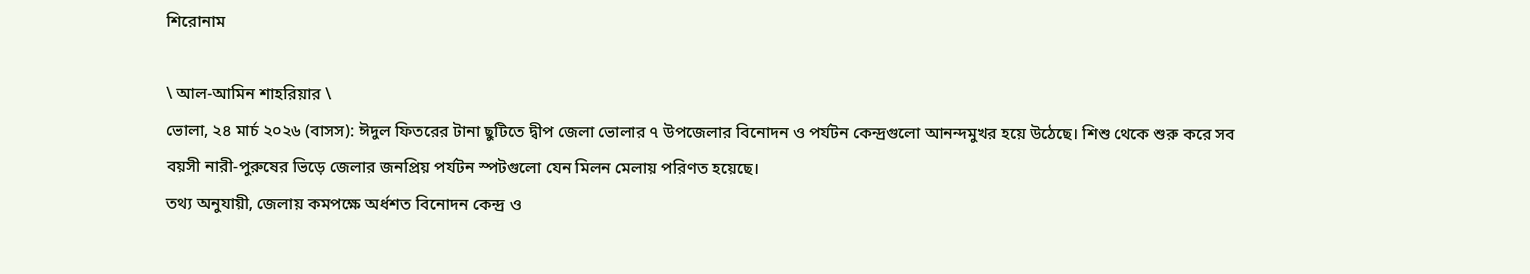শিরোনাম

\ আল-আমিন শাহরিয়ার \
ভোলা, ২৪ মার্চ ২০২৬ (বাসস): ঈদুল ফিতরের টানা ছুটিতে দ্বীপ জেলা ভোলার ৭ উপজেলার বিনোদন ও পর্যটন কেন্দ্রগুলো আনন্দমুখর হয়ে উঠেছে। শিশু থেকে শুরু করে সব বয়সী নারী-পুরুষের ভিড়ে জেলার জনপ্রিয় পর্যটন স্পটগুলো যেন মিলন মেলায় পরিণত হয়েছে।
তথ্য অনুযায়ী, জেলায় কমপক্ষে অর্ধশত বিনোদন কেন্দ্র ও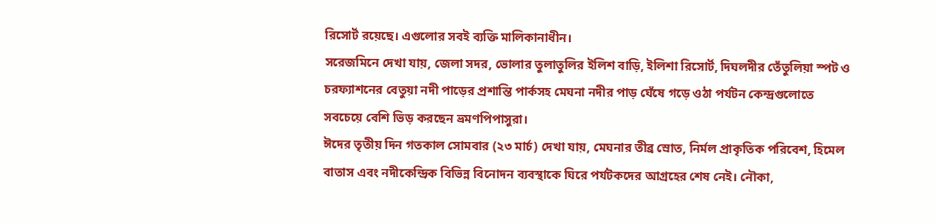রিসোর্ট রয়েছে। এগুলোর সবই ব্যক্তি মালিকানাধীন।
সরেজমিনে দেখা যায়, জেলা সদর, ভোলার তুলাতুলির ইলিশ বাড়ি, ইলিশা রিসোর্ট, দিঘলদীর তেঁতুলিয়া স্পট ও চরফ্যাশনের বেতুয়া নদী পাড়ের প্রশান্তি পার্কসহ মেঘনা নদীর পাড় ঘেঁষে গড়ে ওঠা পর্যটন কেন্দ্রগুলোতে সবচেয়ে বেশি ভিড় করছেন ভ্রমণপিপাসুরা।
ঈদের তৃতীয় দিন গতকাল সোমবার (২৩ মার্চ) দেখা যায়, মেঘনার তীব্র স্রোত, নির্মল প্রাকৃতিক পরিবেশ, হিমেল বাতাস এবং নদীকেন্দ্রিক বিভিন্ন বিনোদন ব্যবস্থাকে ঘিরে পর্যটকদের আগ্রহের শেষ নেই। নৌকা,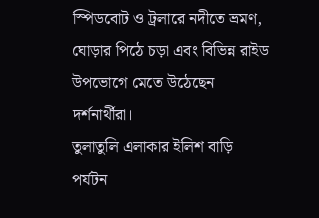স্পিডবোট ও ট্রলারে নদীতে ভ্রমণ, ঘোড়ার পিঠে চড়া এবং বিভিন্ন রাইড উপভোগে মেতে উঠেছেন দর্শনার্থীরা।
তুলাতুলি এলাকার ইলিশ বাড়ি পর্যটন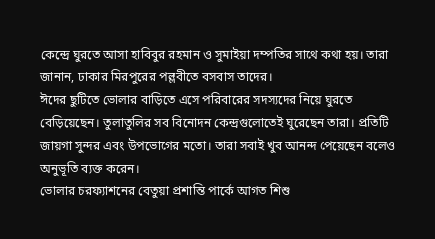কেন্দ্রে ঘুরতে আসা হাবিবুর রহমান ও সুমাইয়া দম্পতির সাথে কথা হয়। তারা জানান, ঢাকার মিরপুরের পল্লবীতে বসবাস তাদের।
ঈদের ছুটিতে ভোলার বাড়িতে এসে পরিবারের সদস্যদের নিয়ে ঘুরতে বেড়িয়েছেন। তুলাতুলির সব বিনোদন কেন্দ্রগুলোতেই ঘুরেছেন তারা। প্রতিটি জায়গা সুন্দর এবং উপভোগের মতো। তারা সবাই খুব আনন্দ পেয়েছেন বলেও অনুভূতি ব্যক্ত করেন।
ভোলার চরফ্যাশনের বেতুয়া প্রশান্তি পার্কে আগত শিশু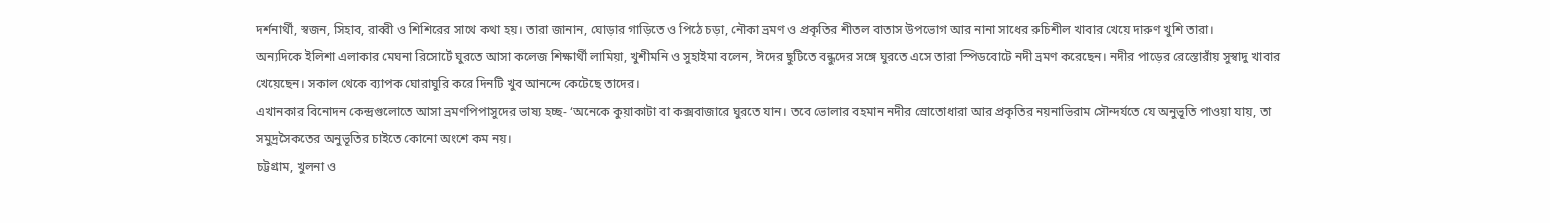দর্শনার্থী, স্বজন, সিহাব, রাব্বী ও শিশিরের সাথে কথা হয়। তারা জানান, ঘোড়ার গাড়িতে ও পিঠে চড়া, নৌকা ভ্রমণ ও প্রকৃতির শীতল বাতাস উপভোগ আর নানা সাধের রুচিশীল খাবার খেয়ে দারুণ খুশি তারা।
অন্যদিকে ইলিশা এলাকার মেঘনা রিসোর্টে ঘুরতে আসা কলেজ শিক্ষার্থী লামিয়া, খুশীমনি ও সুহাইমা বলেন, ঈদের ছুটিতে বন্ধুদের সঙ্গে ঘুরতে এসে তারা স্পিডবোটে নদী ভ্রমণ করেছেন। নদীর পাড়ের রেস্তোরাঁয় সুস্বাদু খাবার খেয়েছেন। সকাল থেকে ব্যাপক ঘোরাঘুরি করে দিনটি খুব আনন্দে কেটেছে তাদের।
এখানকার বিনোদন কেন্দ্রগুলোতে আসা ভ্রমণপিপাসুদের ভাষ্য হচ্ছ- ‘অনেকে কুয়াকাটা বা কক্সবাজারে ঘুরতে যান। তবে ভোলার বহমান নদীর স্রোতোধারা আর প্রকৃতির নয়নাভিরাম সৌন্দর্যতে যে অনুভূতি পাওয়া যায়, তা সমুদ্রসৈকতের অনুভূতির চাইতে কোনো অংশে কম নয়।
চট্টগ্রাম, খুলনা ও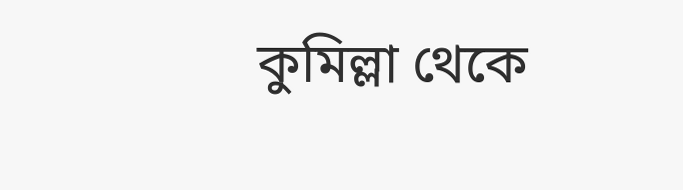কুমিল্লা থেকে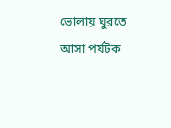ভোলায় ঘুরতে আসা পর্যটক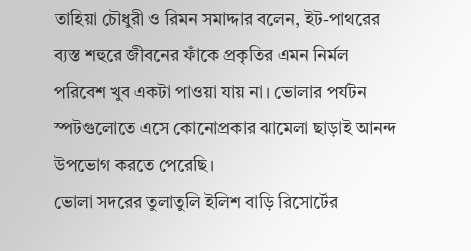তাহিয়া চৌধুরী ও রিমন সমাদ্দার বলেন, ইট-পাথরের ব্যস্ত শহুরে জীবনের ফাঁকে প্রকৃতির এমন নির্মল পরিবেশ খুব একটা পাওয়া যায় না। ভোলার পর্যটন স্পটগুলোতে এসে কোনোপ্রকার ঝামেলা ছাড়াই আনন্দ উপভোগ করতে পেরেছি।
ভোলা সদরের তুলাতুলি ইলিশ বাড়ি রিসোর্টের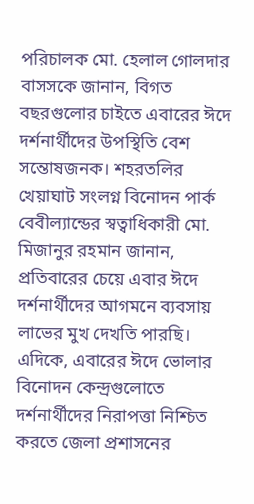পরিচালক মো. হেলাল গোলদার বাসসকে জানান, বিগত বছরগুলোর চাইতে এবারের ঈদে দর্শনার্থীদের উপস্থিতি বেশ সন্তোষজনক। শহরতলির খেয়াঘাট সংলগ্ন বিনোদন পার্ক বেবীল্যান্ডের স্বত্বাধিকারী মো. মিজানুর রহমান জানান, প্রতিবারের চেয়ে এবার ঈদে দর্শনার্থীদের আগমনে ব্যবসায় লাভের মুখ দেখতি পারছি।
এদিকে, এবারের ঈদে ভোলার বিনোদন কেন্দ্রগুলোতে দর্শনার্থীদের নিরাপত্তা নিশ্চিত করতে জেলা প্রশাসনের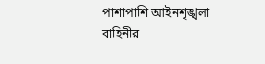পাশাপাশি আইনশৃঙ্খলা বাহিনীর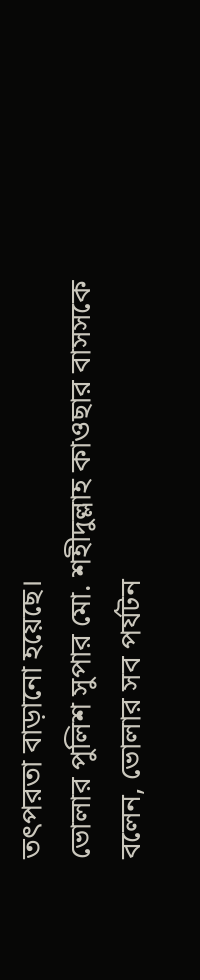তৎপরতা বাড়ানো হয়েছে।
ভোলার পুলিশ সুপার মো. শহীদুল্লাহ কাওছার বাসসকে বলেন, ভোলার সব পর্যটন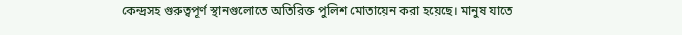কেন্দ্রসহ গুরুত্বপূর্ণ স্থানগুলোতে অতিরিক্ত পুলিশ মোতায়েন করা হয়েছে। মানুষ যাতে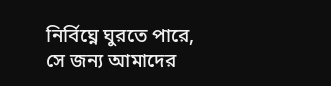নির্বিঘ্নে ঘুরতে পারে, সে জন্য আমাদের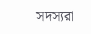সদস্যরা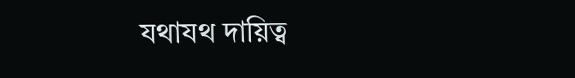যথাযথ দায়িত্ব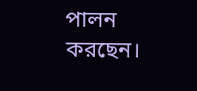পালন করছেন।